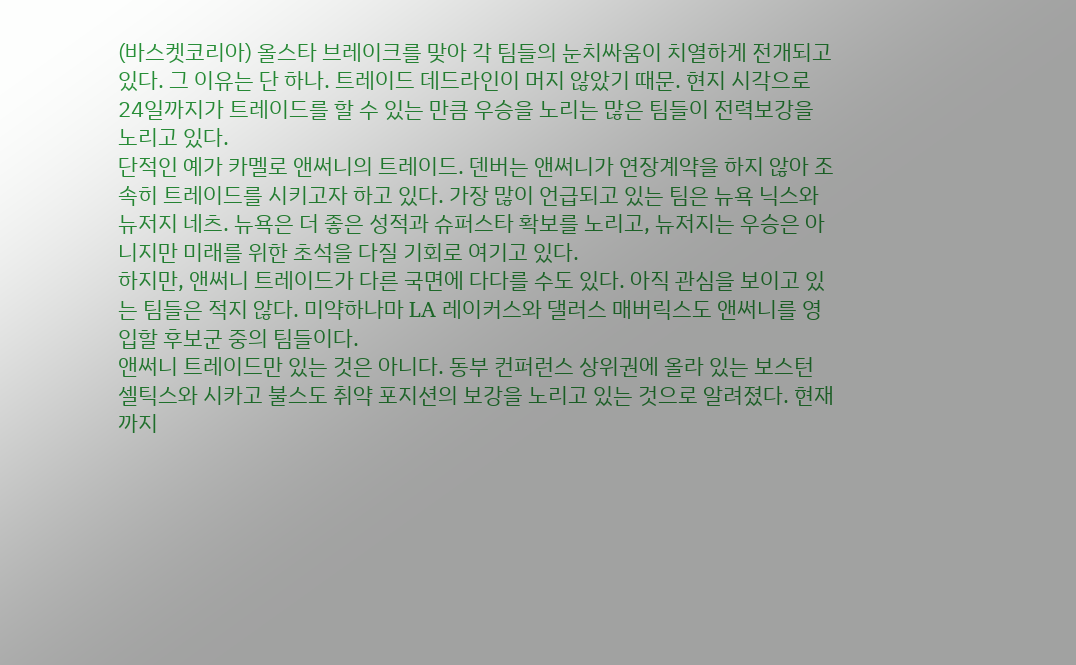(바스켓코리아) 올스타 브레이크를 맞아 각 팀들의 눈치싸움이 치열하게 전개되고 있다. 그 이유는 단 하나. 트레이드 데드라인이 머지 않았기 때문. 현지 시각으로 24일까지가 트레이드를 할 수 있는 만큼 우승을 노리는 많은 팀들이 전력보강을 노리고 있다.
단적인 예가 카멜로 앤써니의 트레이드. 덴버는 앤써니가 연장계약을 하지 않아 조속히 트레이드를 시키고자 하고 있다. 가장 많이 언급되고 있는 팀은 뉴욕 닉스와 뉴저지 네츠. 뉴욕은 더 좋은 성적과 슈퍼스타 확보를 노리고, 뉴저지는 우승은 아니지만 미래를 위한 초석을 다질 기회로 여기고 있다.
하지만, 앤써니 트레이드가 다른 국면에 다다를 수도 있다. 아직 관심을 보이고 있는 팀들은 적지 않다. 미약하나마 LA 레이커스와 댈러스 매버릭스도 앤써니를 영입할 후보군 중의 팀들이다.
앤써니 트레이드만 있는 것은 아니다. 동부 컨퍼런스 상위권에 올라 있는 보스턴 셀틱스와 시카고 불스도 취약 포지션의 보강을 노리고 있는 것으로 알려졌다. 현재까지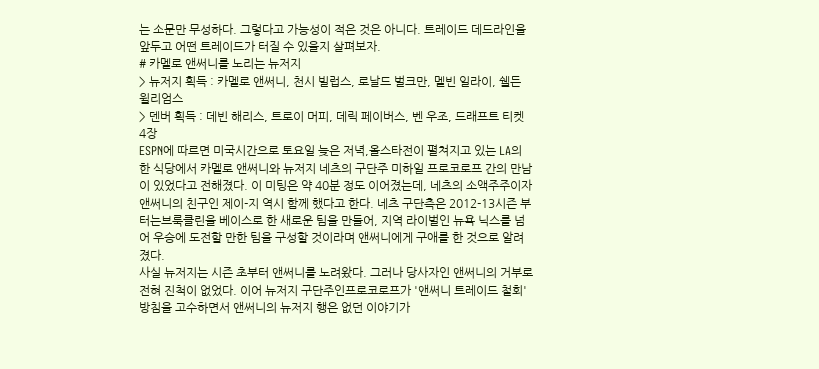는 소문만 무성하다. 그렇다고 가능성이 적은 것은 아니다. 트레이드 데드라인을 앞두고 어떤 트레이드가 터질 수 있을지 살펴보자.
# 카멜로 앤써니를 노리는 뉴저지
> 뉴저지 획득 : 카멜로 앤써니, 천시 빌럽스, 로날드 벌크만, 멜빈 일라이, 쉘든 윌리엄스
> 덴버 획득 : 데빈 해리스, 트로이 머피, 데릭 페이버스, 벤 우조, 드래프트 티켓 4장
ESPN에 따르면 미국시간으로 토요일 늦은 저녁,올스타전이 펼쳐지고 있는 LA의 한 식당에서 카멜로 앤써니와 뉴저지 네츠의 구단주 미하일 프로코로프 간의 만남이 있었다고 전해졌다. 이 미팅은 약 40분 정도 이어졌는데, 네츠의 소액주주이자 앤써니의 친구인 제이-지 역시 함께 했다고 한다. 네츠 구단측은 2012-13시즌 부터는브룩클린을 베이스로 한 새로운 팀을 만들어, 지역 라이벌인 뉴욕 닉스를 넘어 우승에 도전할 만한 팀을 구성할 것이라며 앤써니에게 구애를 한 것으로 알려졌다.
사실 뉴저지는 시즌 초부터 앤써니를 노려왔다. 그러나 당사자인 앤써니의 거부로 전혀 진척이 없었다. 이어 뉴저지 구단주인프로코로프가 '앤써니 트레이드 철회' 방침을 고수하면서 앤써니의 뉴저지 행은 없던 이야기가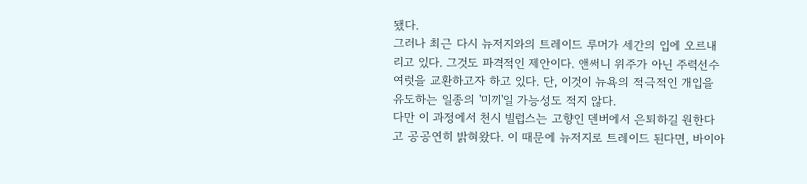됐다.
그러나 최근 다시 뉴저지와의 트레이드 루머가 세간의 입에 오르내리고 있다. 그것도 파격적인 제안이다. 앤써니 위주가 아닌 주력선수 여럿을 교환하고자 하고 있다. 단, 이것이 뉴욕의 적극적인 개입을 유도하는 일종의 '미끼'일 가능성도 적지 않다.
다만 이 과정에서 천시 빌럽스는 고향인 덴버에서 은퇴하길 원한다고 공공연히 밝혀왔다. 이 때문에 뉴저지로 트레이드 된다면, 바이아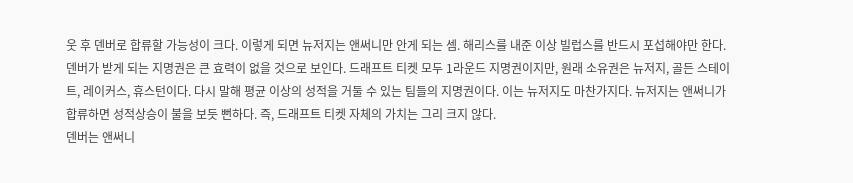웃 후 덴버로 합류할 가능성이 크다. 이렇게 되면 뉴저지는 앤써니만 안게 되는 셈. 해리스를 내준 이상 빌럽스를 반드시 포섭해야만 한다.
덴버가 받게 되는 지명권은 큰 효력이 없을 것으로 보인다. 드래프트 티켓 모두 1라운드 지명권이지만, 원래 소유권은 뉴저지, 골든 스테이트, 레이커스, 휴스턴이다. 다시 말해 평균 이상의 성적을 거둘 수 있는 팀들의 지명권이다. 이는 뉴저지도 마찬가지다. 뉴저지는 앤써니가 합류하면 성적상승이 불을 보듯 뻔하다. 즉, 드래프트 티켓 자체의 가치는 그리 크지 않다.
덴버는 앤써니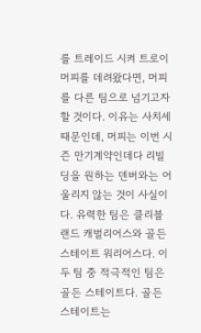를 트레이드 시켜 트로이 머피를 데려왔다면, 머피를 다른 팀으로 넘기고자 할 것이다. 이유는 사치세 때문인데, 머피는 이번 시즌 만기계약인데다 리빌딩을 원하는 덴버와는 어울리지 않는 것이 사실이다. 유력한 팀은 클리블랜드 캐벌리어스와 골든 스테이트 워리어스다. 이 두 팀 중 적극적인 팀은 골든 스테이트다. 골든 스테이트는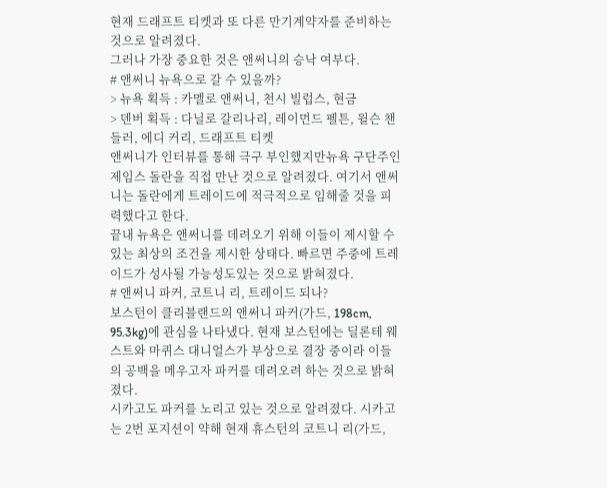현재 드래프트 티켓과 또 다른 만기계약자를 준비하는 것으로 알려졌다.
그러나 가장 중요한 것은 앤써니의 승낙 여부다.
# 앤써니 뉴욕으로 갈 수 있을까?
> 뉴욕 획득 : 카멜로 앤써니, 천시 빌럽스, 현금
> 덴버 획득 : 다닐로 갈리나리, 레이먼드 펠튼, 윌슨 챈들러, 에디 커리, 드래프트 티켓
앤써니가 인터뷰를 통해 극구 부인했지만뉴욕 구단주인 제임스 돌란을 직접 만난 것으로 알려졌다. 여기서 앤써니는 돌란에게 트레이드에 적극적으로 임해줄 것을 피력했다고 한다.
끝내 뉴욕은 앤써니를 데려오기 위해 이들이 제시할 수 있는 최상의 조건을 제시한 상태다. 빠르면 주중에 트레이드가 성사될 가능성도있는 것으로 밝혀졌다.
# 앤써니 파커, 코트니 리, 트레이드 되나?
보스턴이 클리블랜드의 앤써니 파커(가드, 198cm, 95.3kg)에 관심을 나타냈다. 현재 보스턴에는 딜론테 웨스트와 마퀴스 대니얼스가 부상으로 결장 중이라 이들의 공백을 메우고자 파커를 데려오려 하는 것으로 밝혀졌다.
시카고도 파커를 노리고 있는 것으로 알려졌다. 시카고는 2번 포지션이 약해 현재 휴스턴의 코트니 리(가드,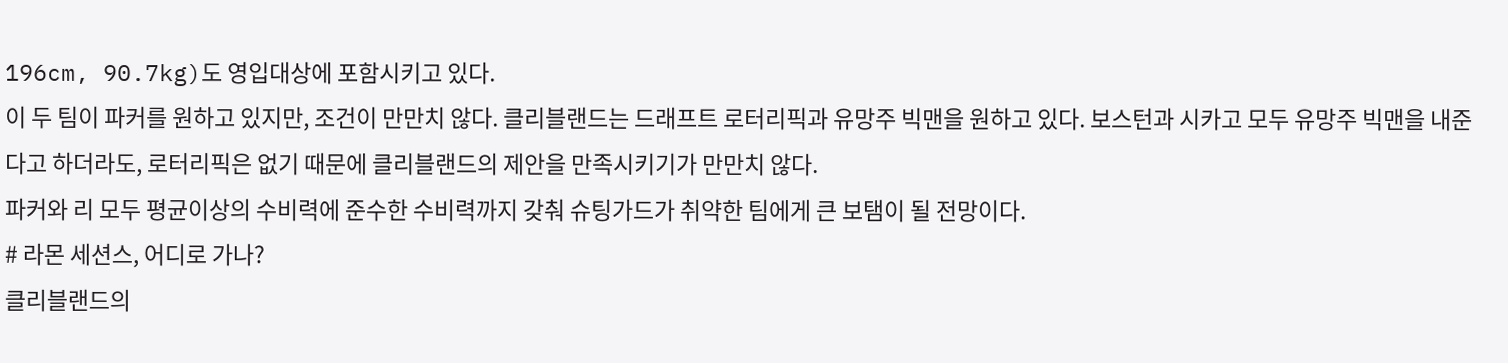196cm, 90.7kg)도 영입대상에 포함시키고 있다.
이 두 팀이 파커를 원하고 있지만, 조건이 만만치 않다. 클리블랜드는 드래프트 로터리픽과 유망주 빅맨을 원하고 있다. 보스턴과 시카고 모두 유망주 빅맨을 내준다고 하더라도, 로터리픽은 없기 때문에 클리블랜드의 제안을 만족시키기가 만만치 않다.
파커와 리 모두 평균이상의 수비력에 준수한 수비력까지 갖춰 슈팅가드가 취약한 팀에게 큰 보탬이 될 전망이다.
# 라몬 세션스, 어디로 가나?
클리블랜드의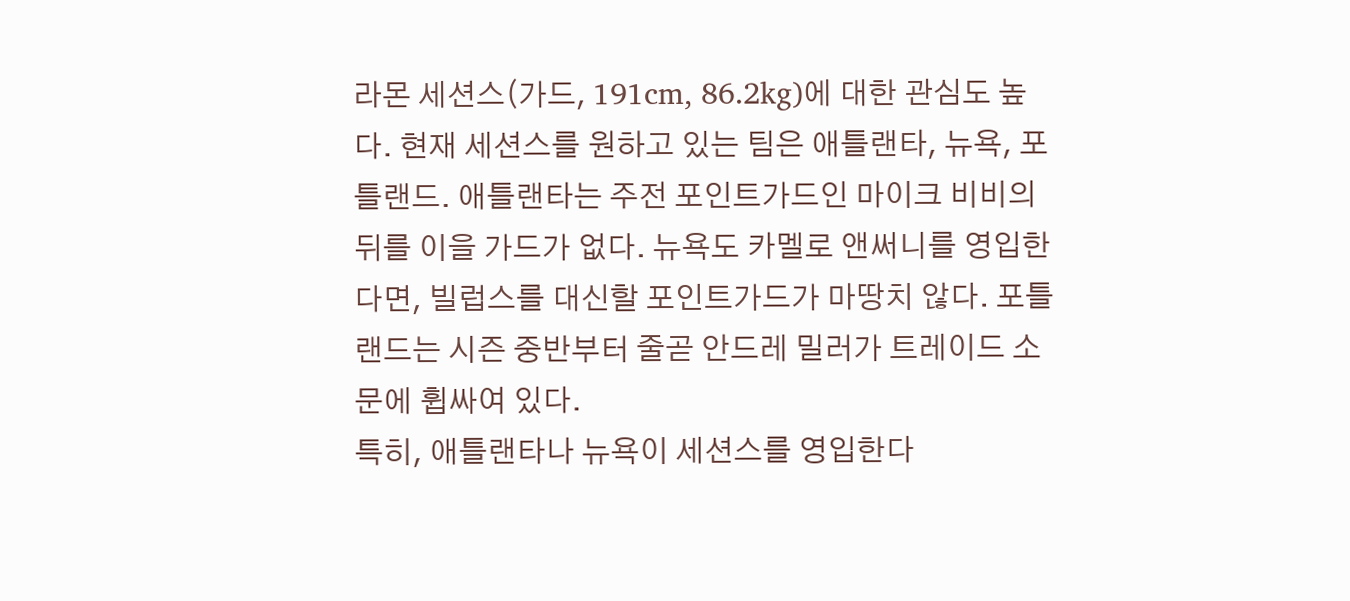라몬 세션스(가드, 191cm, 86.2kg)에 대한 관심도 높다. 현재 세션스를 원하고 있는 팀은 애틀랜타, 뉴욕, 포틀랜드. 애틀랜타는 주전 포인트가드인 마이크 비비의 뒤를 이을 가드가 없다. 뉴욕도 카멜로 앤써니를 영입한다면, 빌럽스를 대신할 포인트가드가 마땅치 않다. 포틀랜드는 시즌 중반부터 줄곧 안드레 밀러가 트레이드 소문에 휩싸여 있다.
특히, 애틀랜타나 뉴욕이 세션스를 영입한다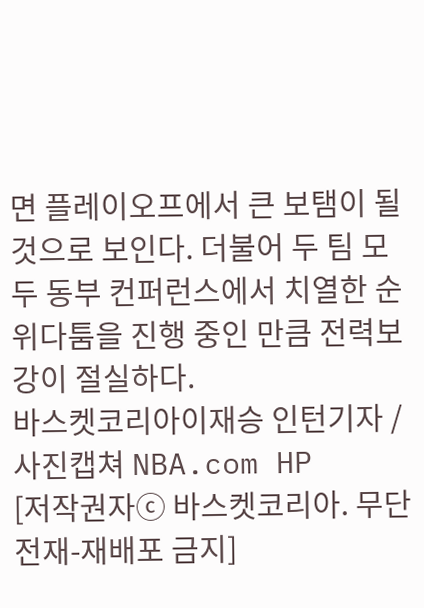면 플레이오프에서 큰 보탬이 될 것으로 보인다. 더불어 두 팀 모두 동부 컨퍼런스에서 치열한 순위다툼을 진행 중인 만큼 전력보강이 절실하다.
바스켓코리아이재승 인턴기자 / 사진캡쳐 NBA.com HP
[저작권자ⓒ 바스켓코리아. 무단전재-재배포 금지]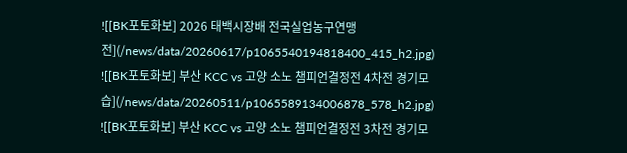![[BK포토화보] 2026 태백시장배 전국실업농구연맹전](/news/data/20260617/p1065540194818400_415_h2.jpg)
![[BK포토화보] 부산 KCC vs 고양 소노 챔피언결정전 4차전 경기모습](/news/data/20260511/p1065589134006878_578_h2.jpg)
![[BK포토화보] 부산 KCC vs 고양 소노 챔피언결정전 3차전 경기모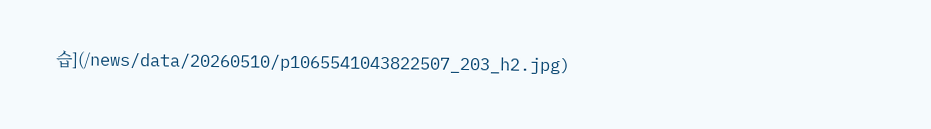습](/news/data/20260510/p1065541043822507_203_h2.jpg)